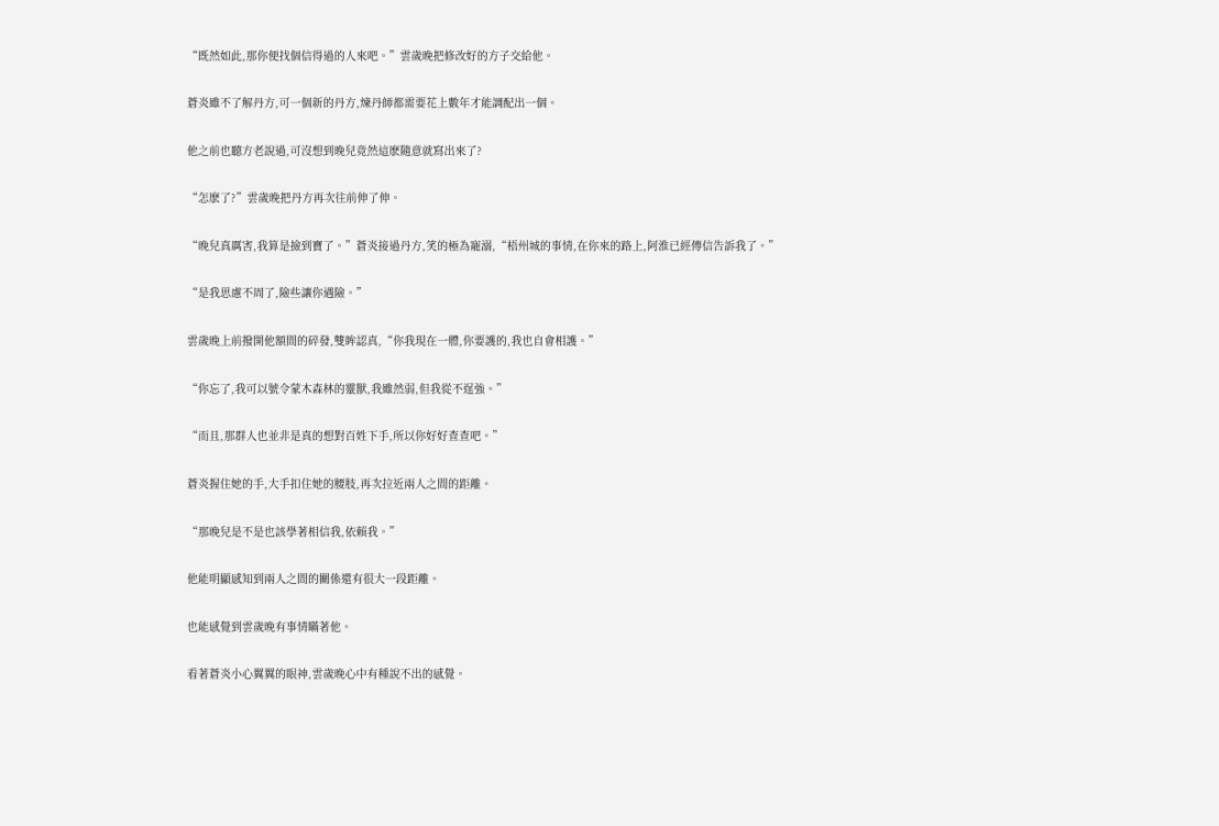“既然如此,那你便找個信得過的人來吧。”雲歲晚把修改好的方子交給他。

蒼炎雖不了解丹方,可一個新的丹方,煉丹師都需要花上數年才能調配出一個。

他之前也聽方老說過,可沒想到晚兒竟然這麽隨意就寫出來了?

“怎麽了?”雲歲晚把丹方再次往前伸了伸。

“晚兒真厲害,我算是撿到寶了。”蒼炎接過丹方,笑的極為寵溺,“梧州城的事情,在你來的路上,阿淮已經傳信告訴我了。”

“是我思慮不周了,險些讓你遇險。”

雲歲晚上前撥開他額間的碎發,雙眸認真,“你我現在一體,你要護的,我也自會相護。”

“你忘了,我可以號令蒙木森林的靈獸,我雖然弱,但我從不逞強。”

“而且,那群人也並非是真的想對百姓下手,所以你好好查查吧。”

蒼炎握住她的手,大手扣住她的腰肢,再次拉近兩人之間的距離。

“那晚兒是不是也該學著相信我,依賴我。”

他能明顯感知到兩人之間的關係還有很大一段距離。

也能感覺到雲歲晚有事情瞞著他。

看著蒼炎小心翼翼的眼神,雲歲晚心中有種說不出的感覺。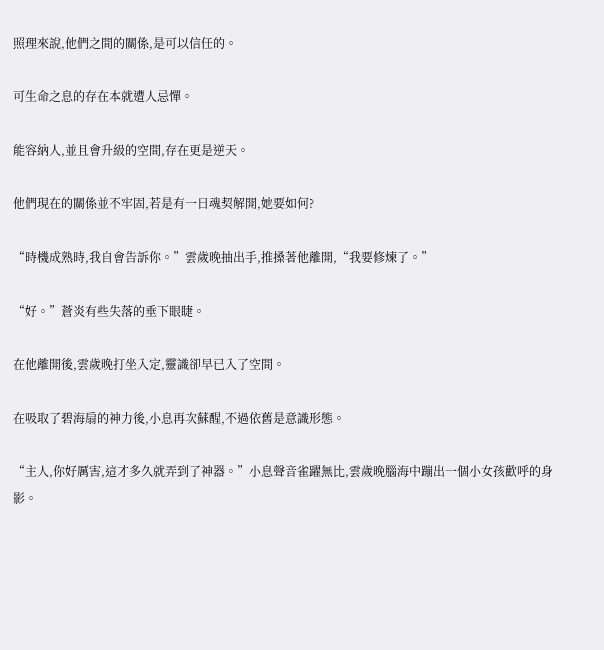照理來說,他們之間的關係,是可以信任的。

可生命之息的存在本就遭人忌憚。

能容納人,並且會升級的空間,存在更是逆天。

他們現在的關係並不牢固,若是有一日魂契解開,她要如何?

“時機成熟時,我自會告訴你。”雲歲晚抽出手,推搡著他離開,“我要修煉了。”

“好。”蒼炎有些失落的垂下眼睫。

在他離開後,雲歲晚打坐入定,靈識卻早已入了空間。

在吸取了碧海扇的神力後,小息再次蘇醒,不過依舊是意識形態。

“主人,你好厲害,這才多久就弄到了神器。”小息聲音雀躍無比,雲歲晚腦海中蹦出一個小女孩歡呼的身影。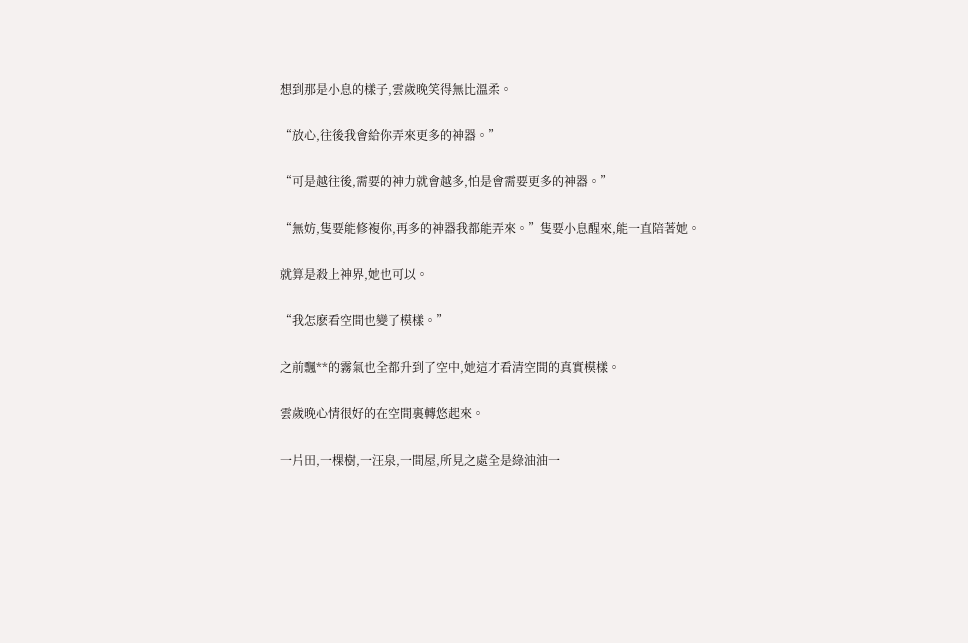想到那是小息的樣子,雲歲晚笑得無比溫柔。

“放心,往後我會給你弄來更多的神器。”

“可是越往後,需要的神力就會越多,怕是會需要更多的神器。”

“無妨,隻要能修複你,再多的神器我都能弄來。”隻要小息醒來,能一直陪著她。

就算是殺上神界,她也可以。

“我怎麽看空間也變了模樣。”

之前飄**的霧氣也全都升到了空中,她這才看清空間的真實模樣。

雲歲晚心情很好的在空間裏轉悠起來。

一片田,一棵樹,一汪泉,一間屋,所見之處全是綠油油一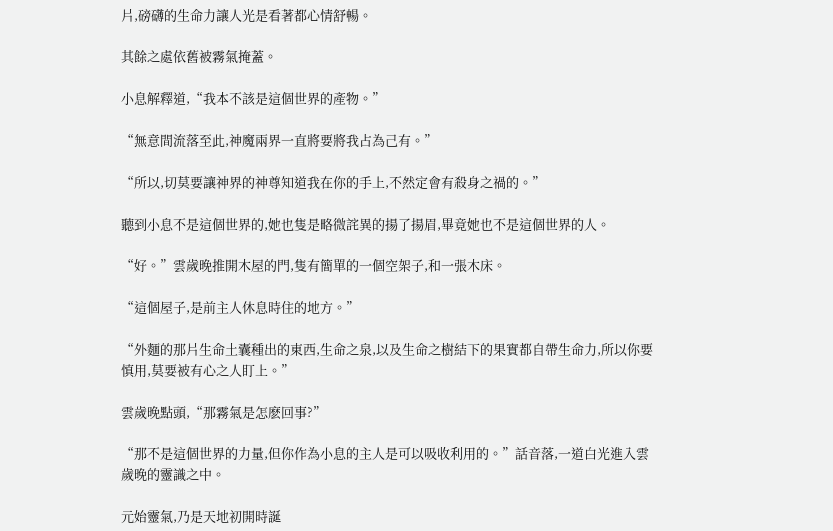片,磅礴的生命力讓人光是看著都心情舒暢。

其餘之處依舊被霧氣掩蓋。

小息解釋道,“我本不該是這個世界的產物。”

“無意間流落至此,神魔兩界一直將要將我占為己有。”

“所以,切莫要讓神界的神尊知道我在你的手上,不然定會有殺身之禍的。”

聽到小息不是這個世界的,她也隻是略微詫異的揚了揚眉,畢竟她也不是這個世界的人。

“好。”雲歲晚推開木屋的門,隻有簡單的一個空架子,和一張木床。

“這個屋子,是前主人休息時住的地方。”

“外麵的那片生命土囊種出的東西,生命之泉,以及生命之樹結下的果實都自帶生命力,所以你要慎用,莫要被有心之人盯上。”

雲歲晚點頭,“那霧氣是怎麽回事?”

“那不是這個世界的力量,但你作為小息的主人是可以吸收利用的。”話音落,一道白光進入雲歲晚的靈識之中。

元始靈氣,乃是天地初開時誕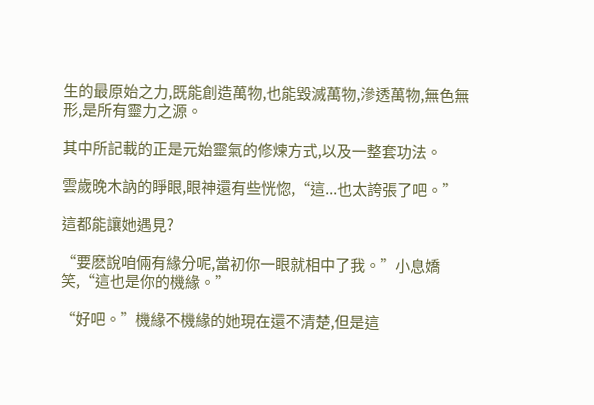生的最原始之力,既能創造萬物,也能毀滅萬物,滲透萬物,無色無形,是所有靈力之源。

其中所記載的正是元始靈氣的修煉方式,以及一整套功法。

雲歲晚木訥的睜眼,眼神還有些恍惚,“這...也太誇張了吧。”

這都能讓她遇見?

“要麽說咱倆有緣分呢,當初你一眼就相中了我。”小息嬌笑,“這也是你的機緣。”

“好吧。”機緣不機緣的她現在還不清楚,但是這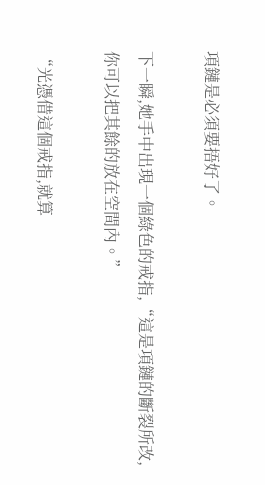項鏈是必須要捂好了。

下一瞬,她手中出現一個綠色的戒指,“這是項鏈的斷裂所改,你可以把其餘的放在空間內。”

“光憑借這個戒指,就算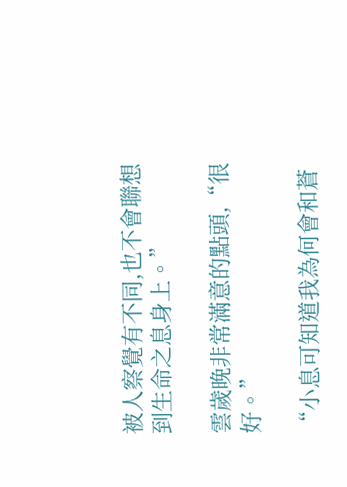被人察覺有不同,也不會聯想到生命之息身上。”

雲歲晚非常滿意的點頭,“很好。”

“小息可知道我為何會和蒼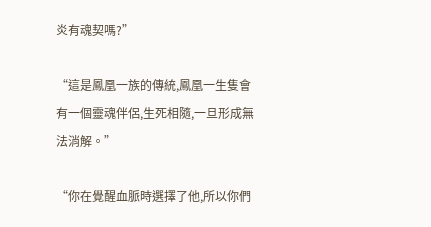炎有魂契嗎?”

“這是鳳凰一族的傳統,鳳凰一生隻會有一個靈魂伴侶,生死相隨,一旦形成無法消解。”

“你在覺醒血脈時選擇了他,所以你們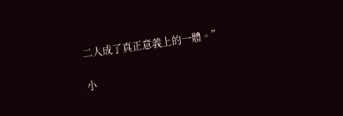二人成了真正意義上的一體。”

小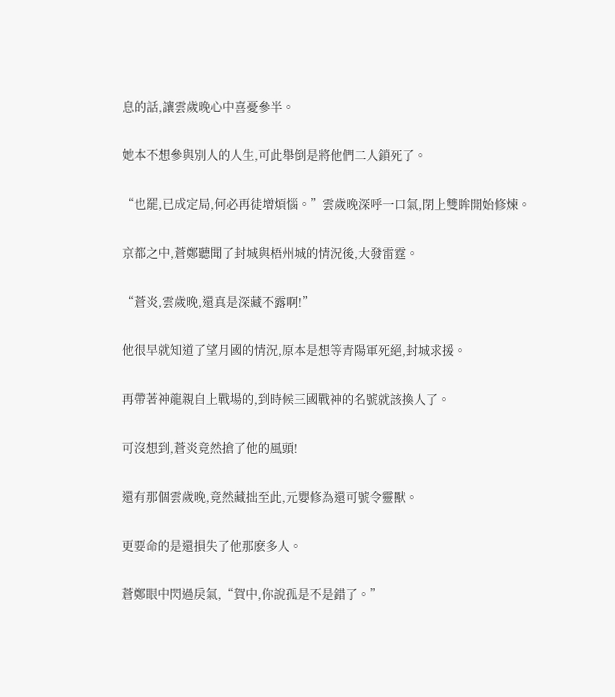息的話,讓雲歲晚心中喜憂參半。

她本不想參與別人的人生,可此舉倒是將他們二人鎖死了。

“也罷,已成定局,何必再徒增煩惱。”雲歲晚深呼一口氣,閉上雙眸開始修煉。

京都之中,蒼鄭聽聞了封城與梧州城的情況後,大發雷霆。

“蒼炎,雲歲晚,還真是深藏不露啊!”

他很早就知道了望月國的情況,原本是想等青陽軍死絕,封城求援。

再帶著神龍親自上戰場的,到時候三國戰神的名號就該換人了。

可沒想到,蒼炎竟然搶了他的風頭!

還有那個雲歲晚,竟然藏拙至此,元嬰修為還可號令靈獸。

更要命的是還損失了他那麽多人。

蒼鄭眼中閃過戾氣,“賀中,你說孤是不是錯了。”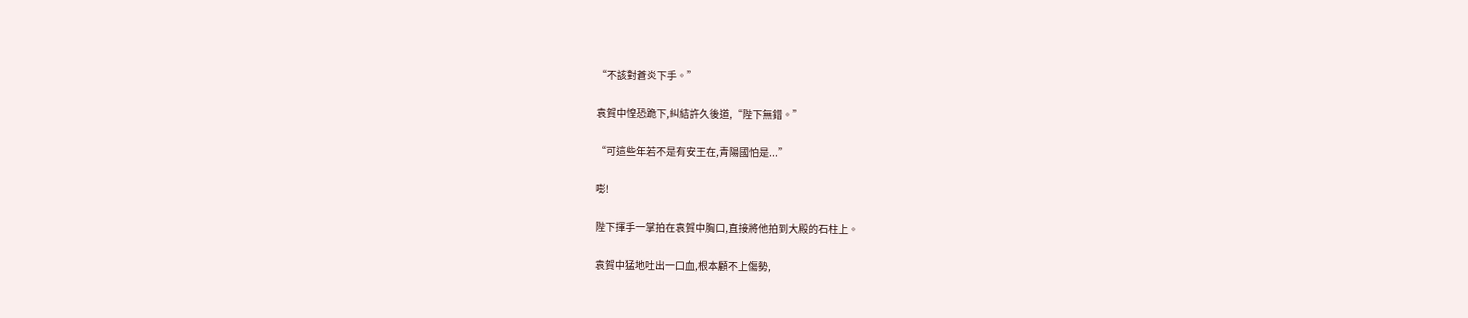“不該對蒼炎下手。”

袁賀中惶恐跪下,糾結許久後道,“陛下無錯。”

“可這些年若不是有安王在,青陽國怕是...”

嘭!

陛下揮手一掌拍在袁賀中胸口,直接將他拍到大殿的石柱上。

袁賀中猛地吐出一口血,根本顧不上傷勢,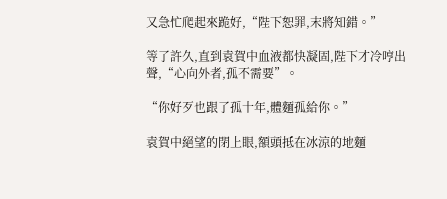又急忙爬起來跪好,“陛下恕罪,末將知錯。”

等了許久,直到袁賀中血液都快凝固,陛下才冷哼出聲,“心向外者,孤不需要”。

“你好歹也跟了孤十年,體麵孤給你。”

袁賀中絕望的閉上眼,額頭抵在冰涼的地麵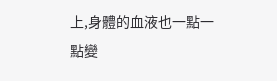上,身體的血液也一點一點變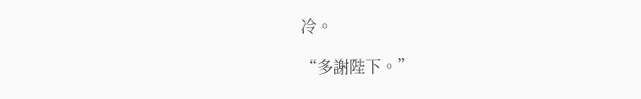冷。

“多謝陛下。”